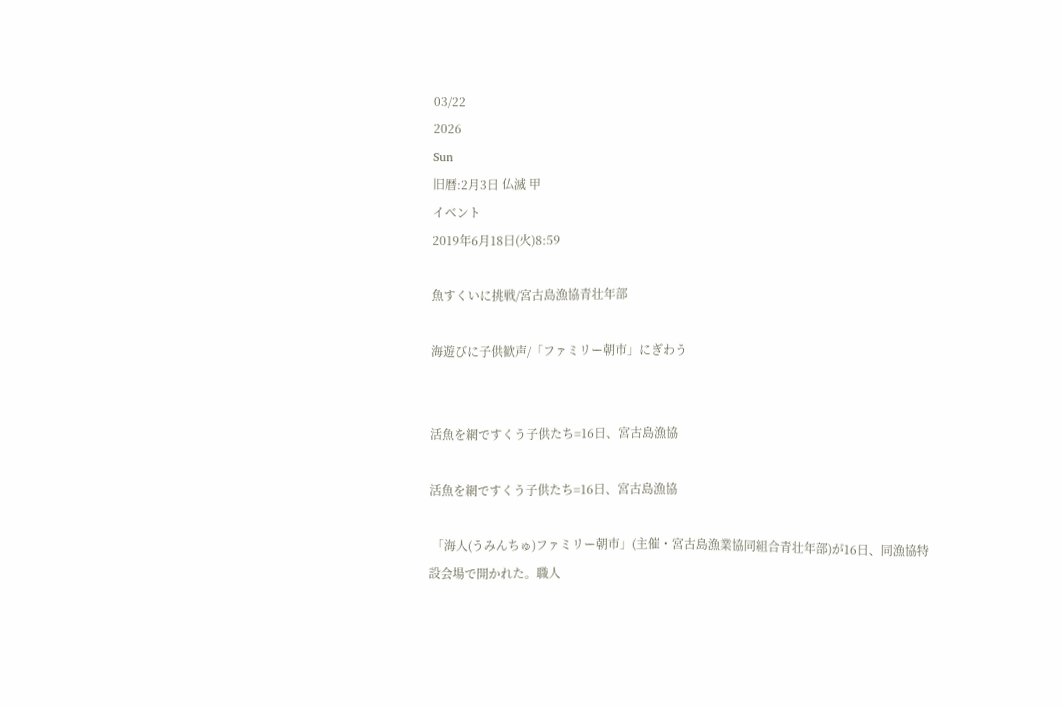03/22
2026
Sun
旧暦:2月3日 仏滅 甲
イベント
2019年6月18日(火)8:59

魚すくいに挑戦/宮古島漁協青壮年部

海遊びに子供歓声/「ファミリー朝市」にぎわう


活魚を網ですくう子供たち=16日、宮古島漁協

活魚を網ですくう子供たち=16日、宮古島漁協

 「海人(うみんちゅ)ファミリー朝市」(主催・宮古島漁業協同組合青壮年部)が16日、同漁協特設会場で開かれた。職人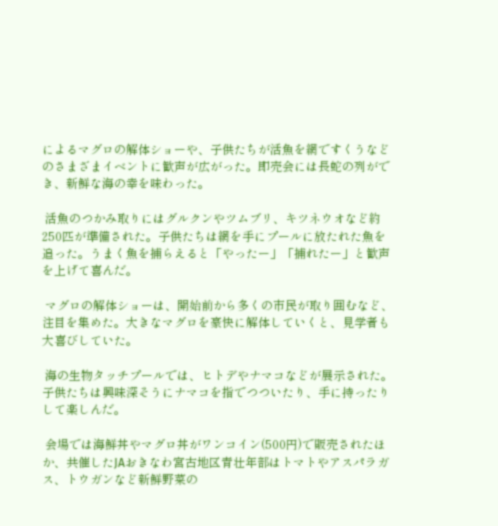によるマグロの解体ショーや、子供たちが活魚を網ですくうなどのさまざまイベントに歓声が広がった。即売会には長蛇の列ができ、新鮮な海の幸を味わった。

 活魚のつかみ取りにはグルクンやツムブリ、キツネウオなど約250匹が準備された。子供たちは網を手にプールに放たれた魚を追った。うまく魚を捕らえると「やったー」「捕れたー」と歓声を上げて喜んだ。

 マグロの解体ショーは、開始前から多くの市民が取り囲むなど、注目を集めた。大きなマグロを豪快に解体していくと、見学者も大喜びしていた。

 海の生物タッチプールでは、ヒトデやナマコなどが展示された。子供たちは興味深そうにナマコを指でつついたり、手に持ったりして楽しんだ。

 会場では海鮮丼やマグロ丼がワンコイン(500円)で販売されたほか、共催したJAおきなわ宮古地区青壮年部はトマトやアスパラガス、トウガンなど新鮮野菜の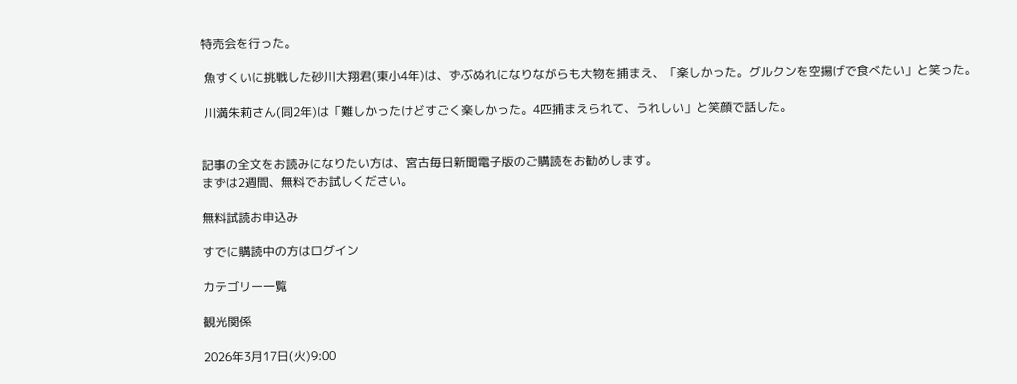特売会を行った。

 魚すくいに挑戦した砂川大翔君(東小4年)は、ずぶぬれになりながらも大物を捕まえ、「楽しかった。グルクンを空揚げで食べたい」と笑った。

 川満朱莉さん(同2年)は「難しかったけどすごく楽しかった。4匹捕まえられて、うれしい」と笑顔で話した。


記事の全文をお読みになりたい方は、宮古毎日新聞電子版のご購読をお勧めします。
まずは2週間、無料でお試しください。

無料試読お申込み

すでに購読中の方はログイン

カテゴリー一覧

観光関係

2026年3月17日(火)9:00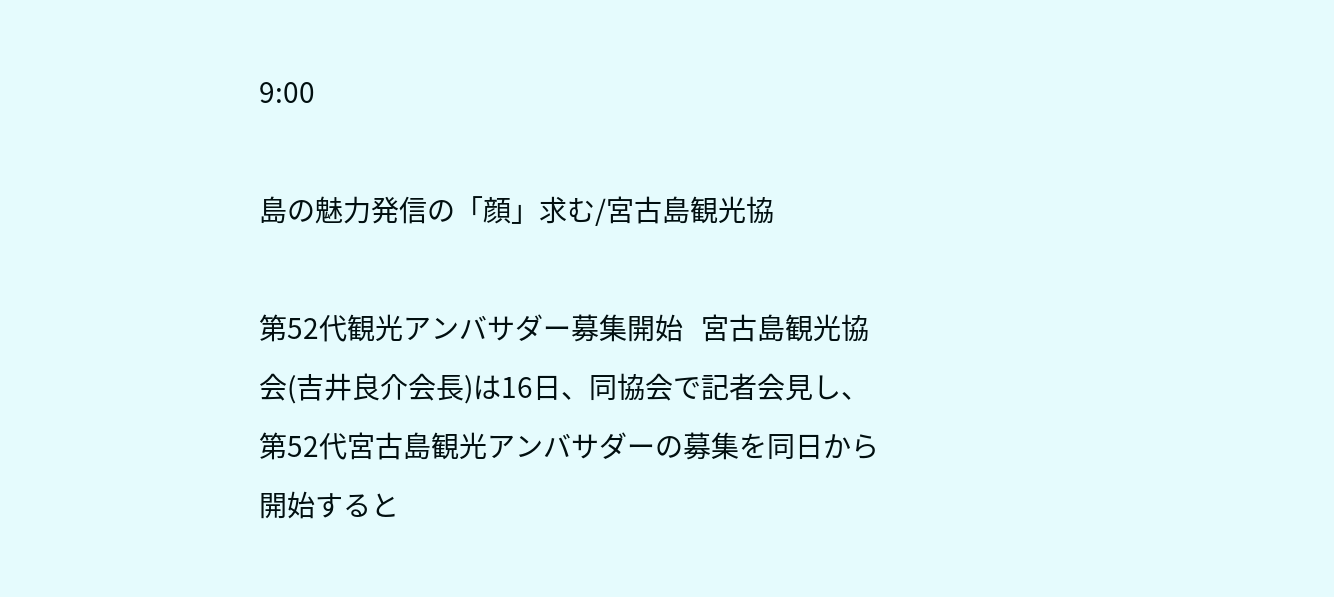9:00

島の魅力発信の「顔」求む/宮古島観光協

第52代観光アンバサダー募集開始   宮古島観光協会(吉井良介会長)は16日、同協会で記者会見し、第52代宮古島観光アンバサダーの募集を同日から開始すると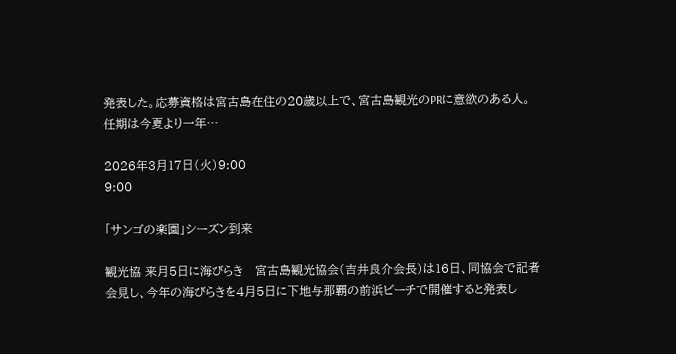発表した。応募資格は宮古島在住の20歳以上で、宮古島観光のPRに意欲のある人。任期は今夏より一年…

2026年3月17日(火)9:00
9:00

「サンゴの楽園」シーズン到来

観光協 来月5日に海びらき   宮古島観光協会(吉井良介会長)は16日、同協会で記者会見し、今年の海びらきを4月5日に下地与那覇の前浜ビーチで開催すると発表し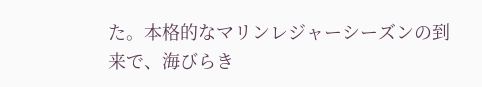た。本格的なマリンレジャーシーズンの到来で、海びらき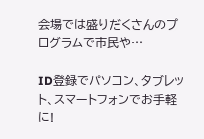会場では盛りだくさんのプログラムで市民や…

ID登録でパソコン、タブレット、スマートフォンでお手軽に!